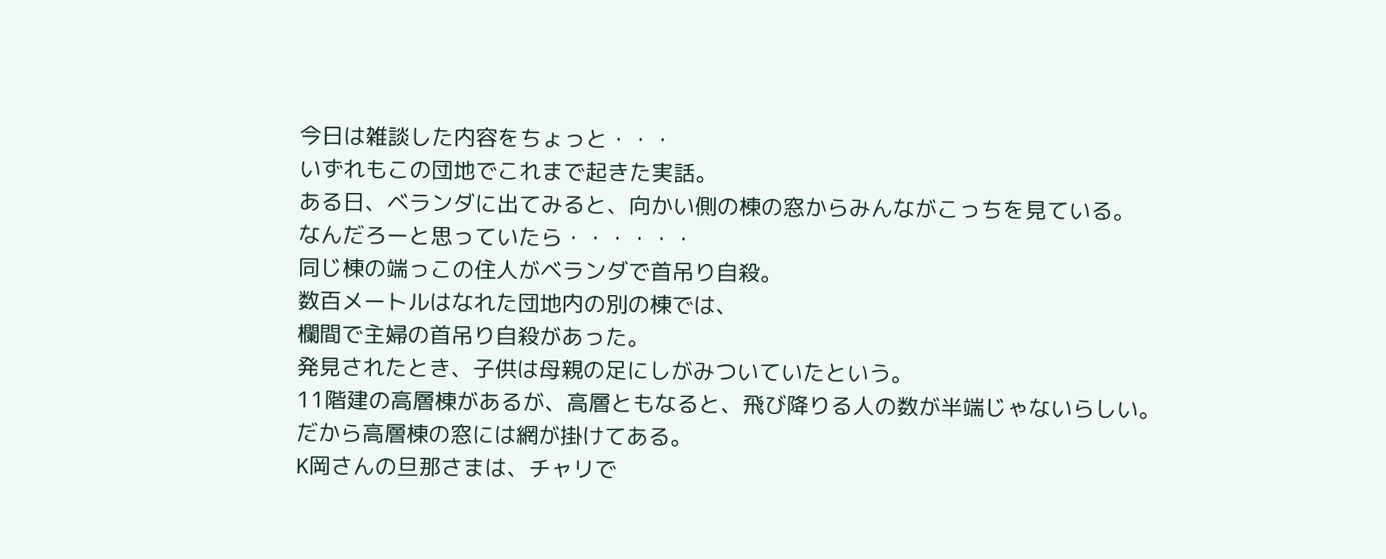今日は雑談した内容をちょっと・・・
いずれもこの団地でこれまで起きた実話。
ある日、ベランダに出てみると、向かい側の棟の窓からみんながこっちを見ている。
なんだろーと思っていたら・・・・・・
同じ棟の端っこの住人がベランダで首吊り自殺。
数百メートルはなれた団地内の別の棟では、
欄間で主婦の首吊り自殺があった。
発見されたとき、子供は母親の足にしがみついていたという。
11階建の高層棟があるが、高層ともなると、飛び降りる人の数が半端じゃないらしい。
だから高層棟の窓には網が掛けてある。
K岡さんの旦那さまは、チャリで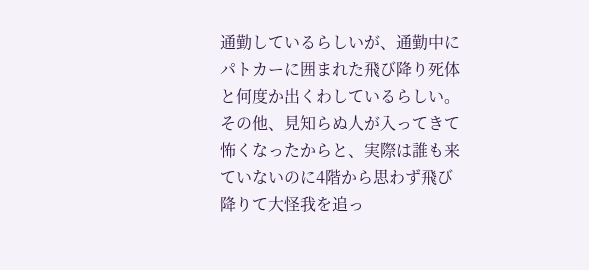通勤しているらしいが、通勤中にパトカーに囲まれた飛び降り死体と何度か出くわしているらしい。
その他、見知らぬ人が入ってきて怖くなったからと、実際は誰も来ていないのに4階から思わず飛び降りて大怪我を追っ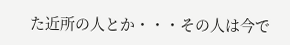た近所の人とか・・・その人は今で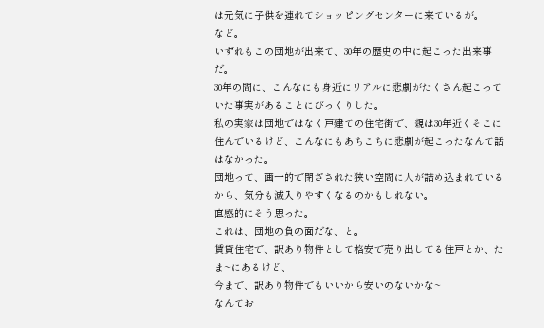は元気に子供を連れてショッピングセンターに来ているが。
など。
いずれもこの団地が出来て、30年の歴史の中に起こった出来事だ。
30年の間に、こんなにも身近にリアルに悲劇がたくさん起こっていた事実があることにびっくりした。
私の実家は団地ではなく戸建ての住宅街で、親は30年近くそこに住んでいるけど、こんなにもあちこちに悲劇が起こったなんて話はなかった。
団地って、画一的で閉ざされた狭い空間に人が詰め込まれているから、気分も滅入りやすくなるのかもしれない。
直感的にそう思った。
これは、団地の負の面だな、と。
賃貸住宅で、訳あり物件として格安で売り出してる住戸とか、たま~にあるけど、
今まで、訳あり物件でもいいから安いのないかな~
なんてお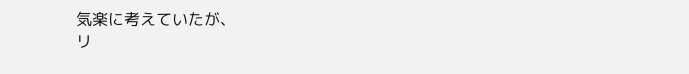気楽に考えていたが、
リ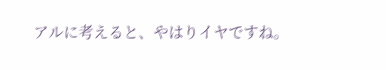アルに考えると、やはりイヤですね。